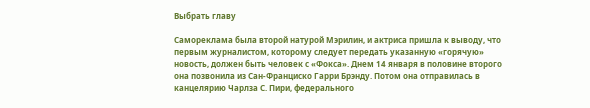Выбрать главу

Самореклама была второй натурой Мэрилин, и актриса пришла к выводу, что первым журналистом, которому следует передать указанную «горячую» новость, должен быть человек с «Фокса». Днем 14 января в половине второго она позвонила из Сан-Франциско Гарри Брэнду. Потом она отправилась в канцелярию Чарлза С. Пири, федерального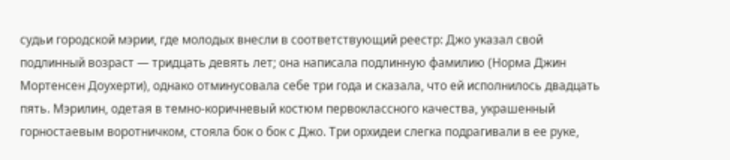судьи городской мэрии, где молодых внесли в соответствующий реестр: Джо указал свой подлинный возраст — тридцать девять лет; она написала подлинную фамилию (Норма Джин Мортенсен Доухерти), однако отминусовала себе три года и сказала, что ей исполнилось двадцать пять. Мэрилин, одетая в темно-коричневый костюм первоклассного качества, украшенный горностаевым воротничком, стояла бок о бок с Джо. Три орхидеи слегка подрагивали в ее руке,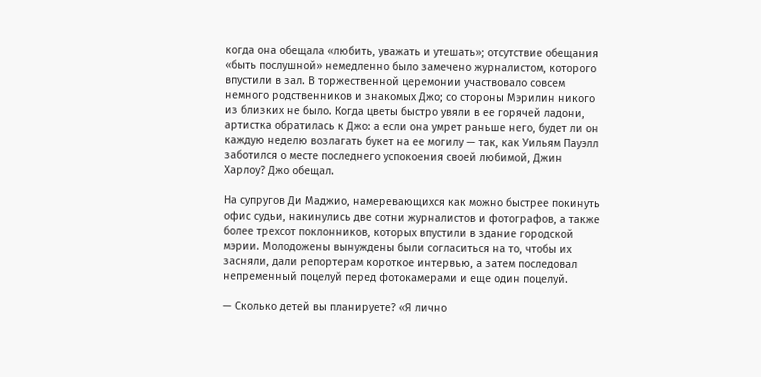когда она обещала «любить, уважать и утешать»; отсутствие обещания «быть послушной» немедленно было замечено журналистом, которого впустили в зал. В торжественной церемонии участвовало совсем немного родственников и знакомых Джо; со стороны Мэрилин никого из близких не было. Когда цветы быстро увяли в ее горячей ладони, артистка обратилась к Джо: а если она умрет раньше него, будет ли он каждую неделю возлагать букет на ее могилу — так, как Уильям Пауэлл заботился о месте последнего успокоения своей любимой, Джин Харлоу? Джо обещал.

На супругов Ди Маджио, намеревающихся как можно быстрее покинуть офис судьи, накинулись две сотни журналистов и фотографов, а также более трехсот поклонников, которых впустили в здание городской мэрии. Молодожены вынуждены были согласиться на то, чтобы их засняли, дали репортерам короткое интервью, а затем последовал непременный поцелуй перед фотокамерами и еще один поцелуй.

— Сколько детей вы планируете? «Я лично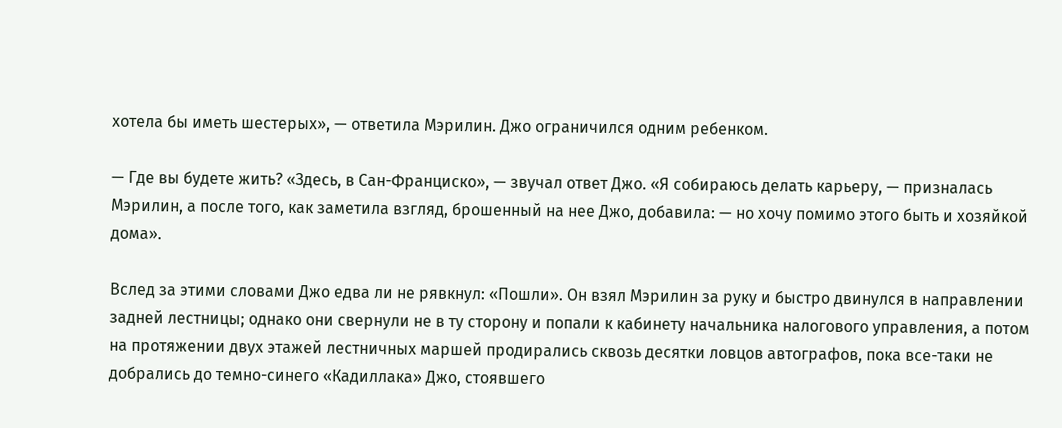хотела бы иметь шестерых», — ответила Мэрилин. Джо ограничился одним ребенком.

— Где вы будете жить? «Здесь, в Сан-Франциско», — звучал ответ Джо. «Я собираюсь делать карьеру, — призналась Мэрилин, а после того, как заметила взгляд, брошенный на нее Джо, добавила: — но хочу помимо этого быть и хозяйкой дома».

Вслед за этими словами Джо едва ли не рявкнул: «Пошли». Он взял Мэрилин за руку и быстро двинулся в направлении задней лестницы; однако они свернули не в ту сторону и попали к кабинету начальника налогового управления, а потом на протяжении двух этажей лестничных маршей продирались сквозь десятки ловцов автографов, пока все-таки не добрались до темно-синего «Кадиллака» Джо, стоявшего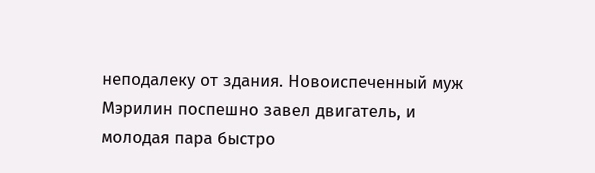неподалеку от здания. Новоиспеченный муж Мэрилин поспешно завел двигатель, и молодая пара быстро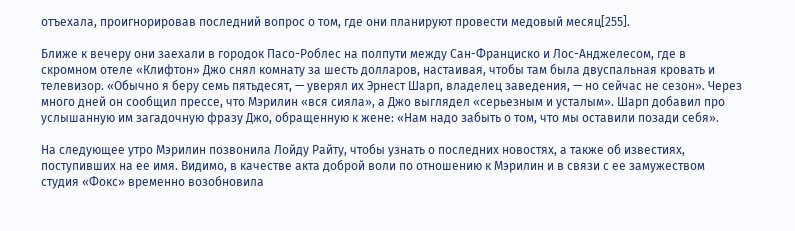отъехала, проигнорировав последний вопрос о том, где они планируют провести медовый месяц[255].

Ближе к вечеру они заехали в городок Пасо-Роблес на полпути между Сан-Франциско и Лос-Анджелесом, где в скромном отеле «Клифтон» Джо снял комнату за шесть долларов, настаивая, чтобы там была двуспальная кровать и телевизор. «Обычно я беру семь пятьдесят, — уверял их Эрнест Шарп, владелец заведения, — но сейчас не сезон». Через много дней он сообщил прессе, что Мэрилин «вся сияла», а Джо выглядел «серьезным и усталым». Шарп добавил про услышанную им загадочную фразу Джо, обращенную к жене: «Нам надо забыть о том, что мы оставили позади себя».

На следующее утро Мэрилин позвонила Лойду Райту, чтобы узнать о последних новостях, а также об известиях, поступивших на ее имя. Видимо, в качестве акта доброй воли по отношению к Мэрилин и в связи с ее замужеством студия «Фокс» временно возобновила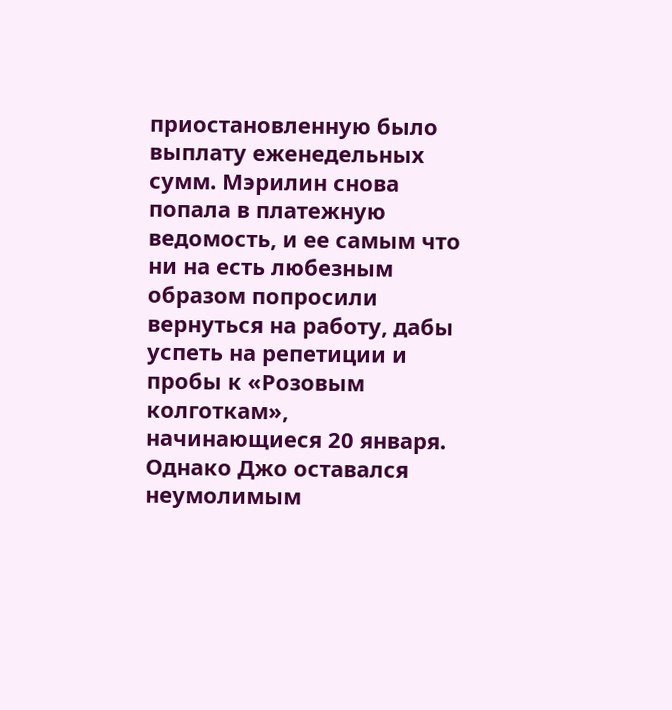приостановленную было выплату еженедельных сумм. Мэрилин снова попала в платежную ведомость, и ее самым что ни на есть любезным образом попросили вернуться на работу, дабы успеть на репетиции и пробы к «Розовым колготкам», начинающиеся 20 января. Однако Джо оставался неумолимым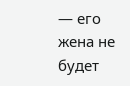— его жена не будет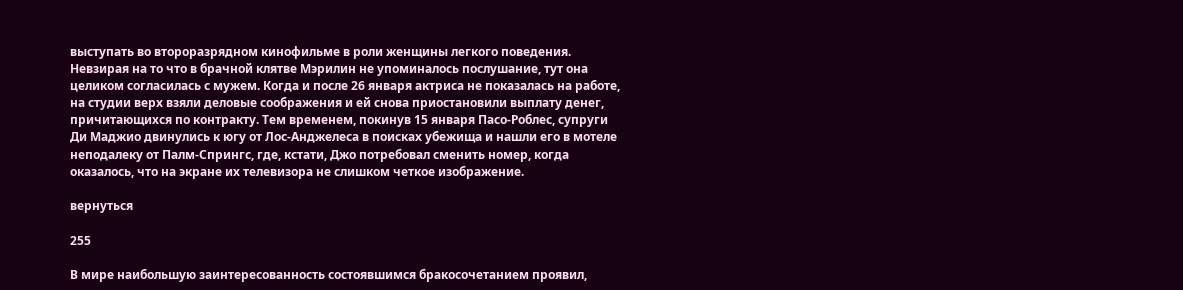выступать во второразрядном кинофильме в роли женщины легкого поведения. Невзирая на то что в брачной клятве Мэрилин не упоминалось послушание, тут она целиком согласилась с мужем. Когда и после 26 января актриса не показалась на работе, на студии верх взяли деловые соображения и ей снова приостановили выплату денег, причитающихся по контракту. Тем временем, покинув 15 января Пасо-Роблес, супруги Ди Маджио двинулись к югу от Лос-Анджелеса в поисках убежища и нашли его в мотеле неподалеку от Палм-Спрингс, где, кстати, Джо потребовал сменить номер, когда оказалось, что на экране их телевизора не слишком четкое изображение.

вернуться

255

В мире наибольшую заинтересованность состоявшимся бракосочетанием проявил,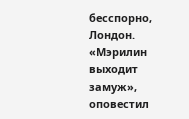бесспорно, Лондон. «Мэрилин выходит замуж», оповестил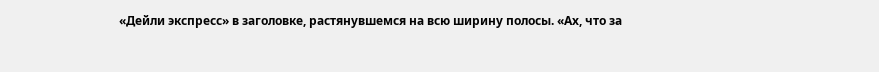«Дейли экспресс» в заголовке, растянувшемся на всю ширину полосы. «Ах, что за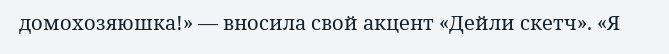домохозяюшка!» — вносила свой акцент «Дейли скетч». «Я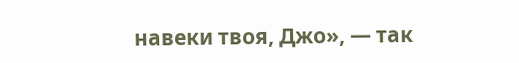навеки твоя, Джо», — так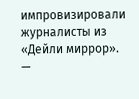импровизировали журналисты из «Дейли миррор». —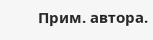Прим. автора.